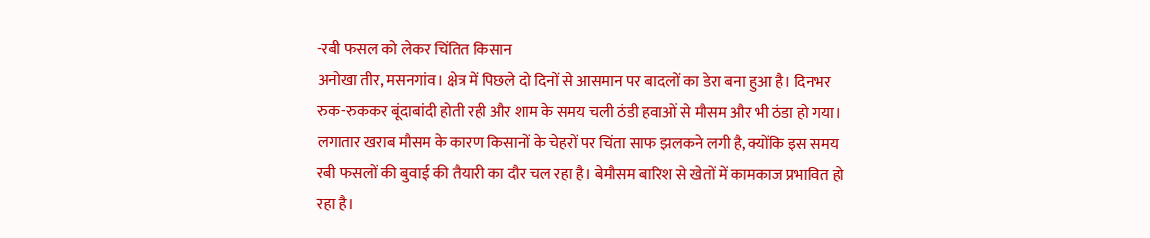-रबी फसल को लेकर चिंतित किसान
अनोखा तीर, मसनगांव। क्षेत्र में पिछले दो दिनों से आसमान पर बादलों का डेरा बना हुआ है। दिनभर रुक-रुककर बूंदाबांदी होती रही और शाम के समय चली ठंडी हवाओं से मौसम और भी ठंडा हो गया। लगातार खराब मौसम के कारण किसानों के चेहरों पर चिंता साफ झलकने लगी है, क्योंकि इस समय रबी फसलों की बुवाई की तैयारी का दौर चल रहा है। बेमौसम बारिश से खेतों में कामकाज प्रभावित हो रहा है।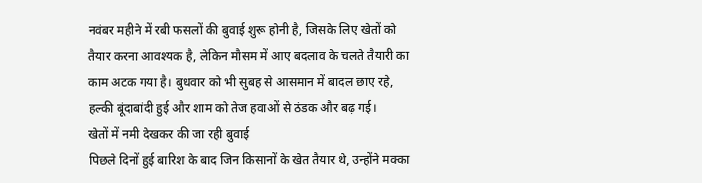नवंबर महीने में रबी फसलों की बुवाई शुरू होनी है, जिसके लिए खेतों को तैयार करना आवश्यक है, लेकिन मौसम में आए बदलाव के चलते तैयारी का काम अटक गया है। बुधवार को भी सुबह से आसमान में बादल छाए रहे, हल्की बूंदाबांदी हुई और शाम को तेज हवाओं से ठंडक और बढ़ गई।
खेतों में नमी देखकर की जा रही बुवाई
पिछले दिनों हुई बारिश के बाद जिन किसानों के खेत तैयार थे, उन्होंने मक्का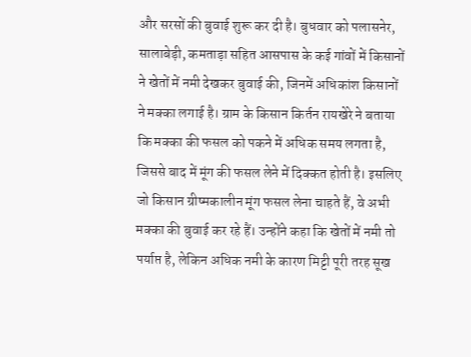और सरसों की बुवाई शुरू कर दी है। बुधवार को पलासनेर, सालाबेड़ी, कमताड़ा सहित आसपास के कई गांवों में किसानों ने खेतों में नमी देखकर बुवाई की, जिनमें अधिकांश किसानों ने मक्का लगाई है। ग्राम के किसान किर्तन रायखेरे ने बताया कि मक्का की फसल को पकने में अधिक समय लगता है, जिससे बाद में मूंग की फसल लेने में दिक्कत होती है। इसलिए जो किसान ग्रीष्मकालीन मूंग फसल लेना चाहते हैं, वे अभी मक्का की बुवाई कर रहे हैं। उन्होंने कहा कि खेतों में नमी तो पर्याप्त है, लेकिन अधिक नमी के कारण मिट्टी पूरी तरह सूख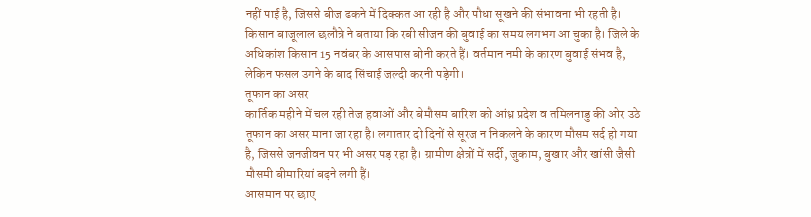नहीं पाई है, जिससे बीज ढकने में दिक्कत आ रही है और पौधा सूखने की संभावना भी रहती है। किसान बाजूलाल छलौत्रे ने बताया कि रबी सीजन की बुवाई का समय लगभग आ चुका है। जिले के अधिकांश किसान 15 नवंबर के आसपास बोनी करते हैं। वर्तमान नमी के कारण बुवाई संभव है, लेकिन फसल उगने के बाद सिंचाई जल्दी करनी पड़ेगी।
तूफान का असर
कार्तिक महीने में चल रही तेज हवाओं और बेमौसम बारिश को आंध्र प्रदेश व तमिलनाडु की ओर उठे तूफान का असर माना जा रहा है। लगातार दो दिनों से सूरज न निकलने के कारण मौसम सर्द हो गया है, जिससे जनजीवन पर भी असर पड़ रहा है। ग्रामीण क्षेत्रों में सर्दी, जुकाम, बुखार और खांसी जैसी मौसमी बीमारियां बढ़ने लगी हैं।
आसमान पर छाए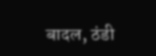बादल, ठंडी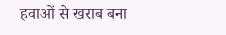हवाओं से खराब बना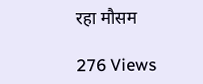रहा मौसम

276 Views